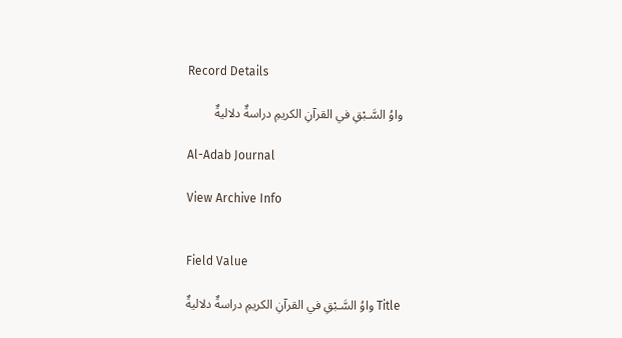Record Details

واوُ السَّـبْقِ في القرآنِ الكريمِ دراسةٌ دلاليةٌ

Al-Adab Journal

View Archive Info


Field Value

Title واوُ السَّـبْقِ في القرآنِ الكريمِ دراسةٌ دلاليةٌ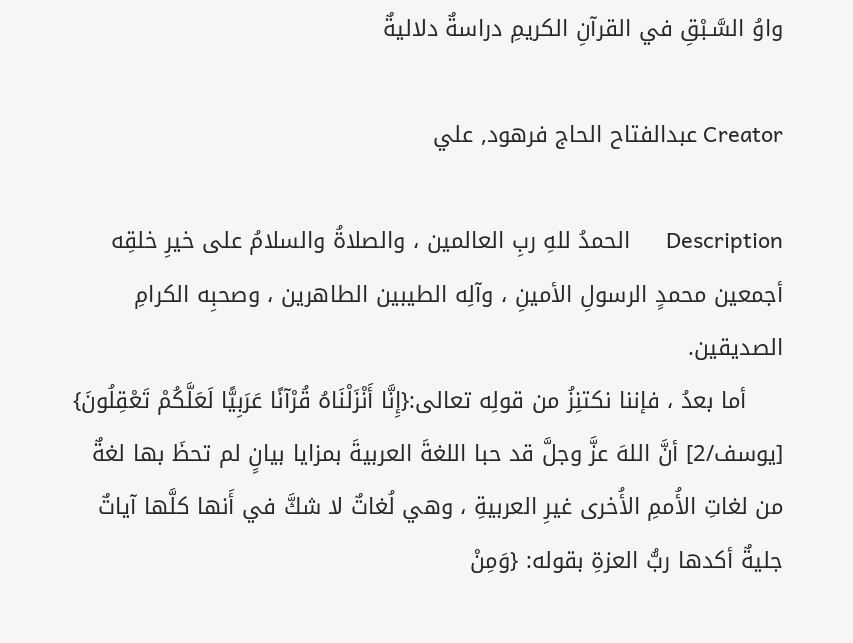واوُ السَّـبْقِ في القرآنِ الكريمِ دراسةٌ دلاليةٌ

Creator عبدالفتاح الحاج فرهود, علي

Description      الحمدُ للهِ ربِ العالمين ، والصلاةُ والسلامُ على خيرِ خلقِه أجمعين محمدٍ الرسولِ الأمينِ ، وآلِه الطيبين الطاهرين ، وصحبِه الكرامِ الصديقين.
     أما بعدُ ، فإننا نكتنِزُ من قولِه تعالى:{إِنَّا أَنْزَلْنَاهُ قُرْآنًا عَرَبِيًّا لَعَلَّكُمْ تَعْقِلُونَ} [يوسف/2] أنَّ اللهَ عزَّ وجلَّ قد حبا اللغةَ العربيةَ بمزايا بيانٍ لم تحظَ بها لغةٌ من لغاتِ الأُممِ الأُخرى غيرِ العربيةِ ، وهي لُغاتٌ لا شكَّ في أَنها كلَّها آياتٌ جليةٌ أكدها ربُّ العزةِ بقوله: {وَمِنْ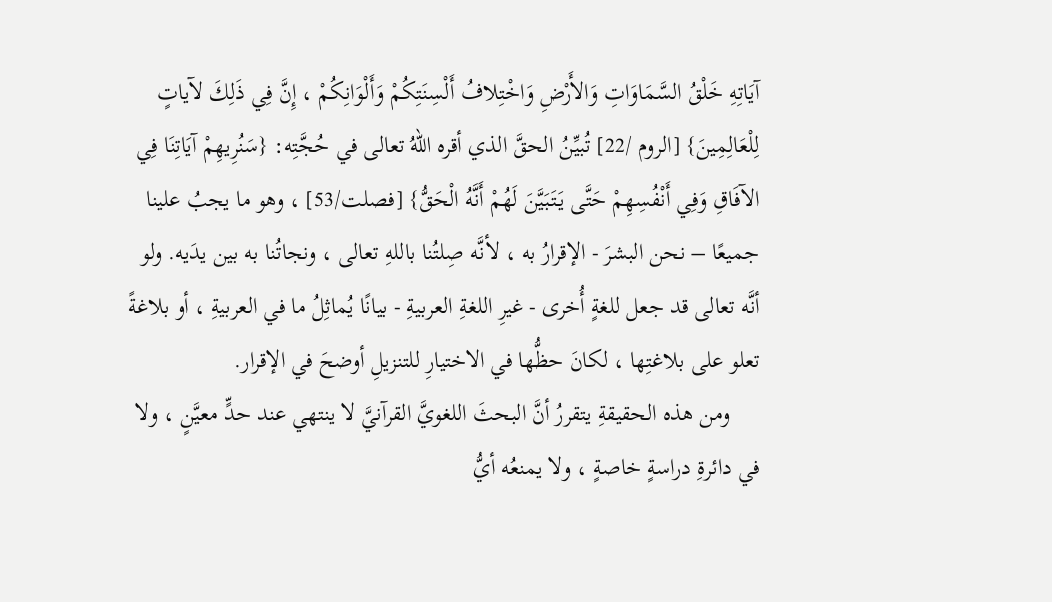آيَاتِهِ خَلْقُ السَّمَاوَاتِ وَالأَرْضِ وَاخْتِلافُ أَلْسِنَتِكُمْ وَأَلْوَانِكُمْ ، إِنَّ فِي ذَلِكَ لآياتٍ لِلْعَالِمِينَ} [الروم /22] تُبيِّنُ الحقَّ الذي أقره اللهُ تعالى في حُجَّتِه: {سَنُرِيهِمْ آيَاتِنَا فِي الآفَاقِ وَفِي أَنْفُسِهِمْ حَتَّى يَتَبَيَّنَ لَهُمْ أَنَّهُ الْحَقُّ} [فصلت/53] ، وهو ما يجبُ علينا جميعًا – نحن البشرَ - الإقرارُ به ، لأنَّه صِلتُنا باللهِ تعالى ، ونجاتُنا به بين يدَيه. ولو أنَّه تعالى قد جعل للغةٍ أُخرى - غيرِ اللغةِ العربيةِ - بيانًا يُماثِلُ ما في العربيةِ ، أو بلاغةً تعلو على بلاغتِها ، لكانَ حظُّها في الاختيارِ للتنزيلِ أوضحَ في الإقرار.
     ومن هذه الحقيقةِ يتقررُ أنَّ البحثَ اللغويَّ القرآنيَّ لا ينتهي عند حدٍّ معيَّنٍ ، ولا في دائرةِ دراسةٍ خاصةٍ ، ولا يمنعُه أيُّ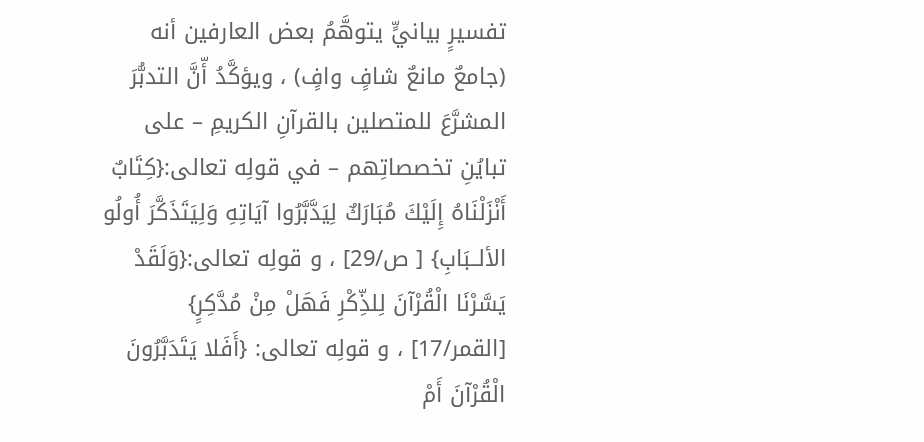تفسيرٍ بيانيٍّ يتوهَّمُ بعض العارفين أنه (جامعٌ مانعٌ شافٍ وافٍ) ، ويؤكَّدُ أّنَّ التدبُّرَ المشرَّعَ للمتصلين بالقرآنِ الكريمِ – على تبايُنِ تخصصاتِهم – في قولِه تعالى:{كِتَابٌ أَنْزَلْنَاهُ إِلَيْكَ مُبَارَكٌ لِيَدَّبَّرُوا آيَاتِهِ وَلِيَتَذَكَّرَ أُولُو الألــبَابِ} [ ص/29] ، و قولِه تعالى:{وَلَقَدْ يَسَّرْنَا الْقُرْآنَ لِلذِّكْرِ فَهَلْ مِنْ مُدَّكِرٍ} [القمر/17] ، و قولِه تعالى: {أَفَلا يَتَدَبَّرُونَ الْقُرْآنَ أَمْ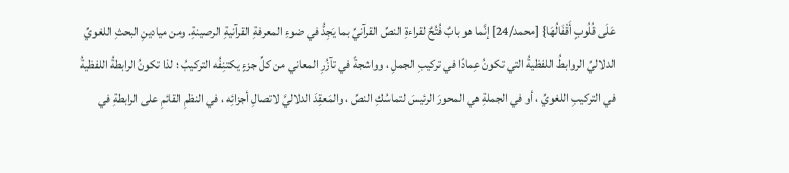عَلَى قُلُوبٍ أَقْفَالُهَا} [محمد/24] إنَّما هو بابٌ فُتُحٌ لقراءةِ النصِّ القرآنيِّ بما يَجِدُّ في ضوءِ المعرفةِ القرآنيةِ الرصينةِ. ومن ميادينِ البحثِ اللغويِّ الدلاليِّ الروابطُ اللفظيةُ التي تكونُ عِمادًا في تركيبِ الجملِ ، وواشجةً في تآزُرِ المعاني من كلِّ جزءٍ يكتنِفُه التركيبُ ؛ لذا تكونُ الرابطةُ اللفظيةُ في التركيبِ اللغويِّ ، أو في الجملةِ هي المحورَ الرئيسَ لتماسُكِ النصِّ ، والمَعقِدَ الدلاليَّ لاتصالِ أجزائِه ، في النظمِ القائمِ على الرابطةِ في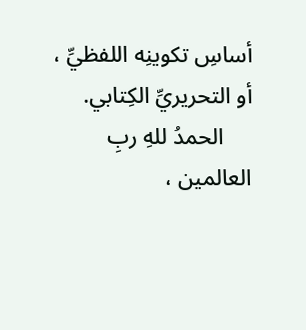أساسِ تكوينِه اللفظيِّ ، أو التحريريِّ الكِتابي.
     الحمدُ للهِ ربِ العالمين ،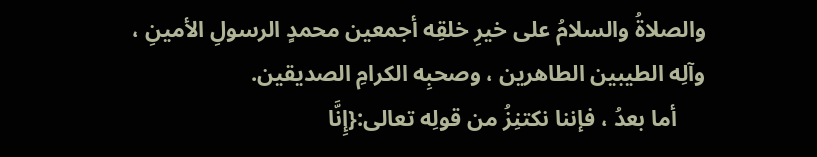والصلاةُ والسلامُ على خيرِ خلقِه أجمعين محمدٍ الرسولِ الأمينِ ، وآلِه الطيبين الطاهرين ، وصحبِه الكرامِ الصديقين.
     أما بعدُ ، فإننا نكتنِزُ من قولِه تعالى:{إِنَّا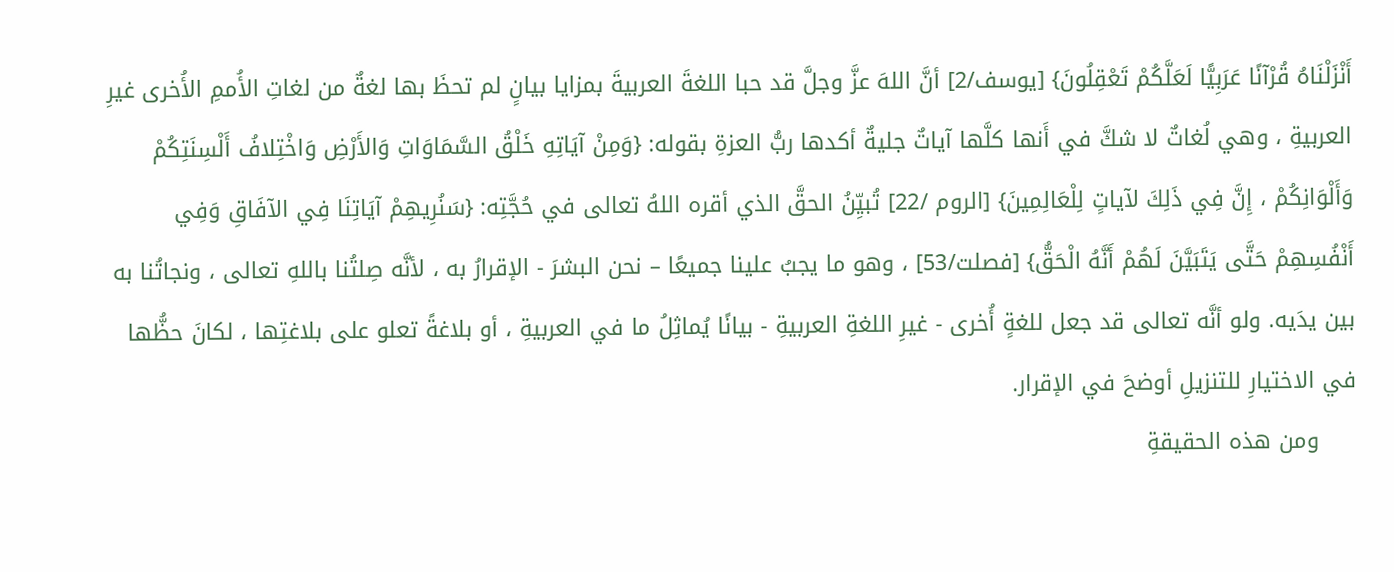أَنْزَلْنَاهُ قُرْآنًا عَرَبِيًّا لَعَلَّكُمْ تَعْقِلُونَ} [يوسف/2] أنَّ اللهَ عزَّ وجلَّ قد حبا اللغةَ العربيةَ بمزايا بيانٍ لم تحظَ بها لغةٌ من لغاتِ الأُممِ الأُخرى غيرِ العربيةِ ، وهي لُغاتٌ لا شكَّ في أَنها كلَّها آياتٌ جليةٌ أكدها ربُّ العزةِ بقوله: {وَمِنْ آيَاتِهِ خَلْقُ السَّمَاوَاتِ وَالأَرْضِ وَاخْتِلافُ أَلْسِنَتِكُمْ وَأَلْوَانِكُمْ ، إِنَّ فِي ذَلِكَ لآياتٍ لِلْعَالِمِينَ} [الروم /22] تُبيِّنُ الحقَّ الذي أقره اللهُ تعالى في حُجَّتِه: {سَنُرِيهِمْ آيَاتِنَا فِي الآفَاقِ وَفِي أَنْفُسِهِمْ حَتَّى يَتَبَيَّنَ لَهُمْ أَنَّهُ الْحَقُّ} [فصلت/53] ، وهو ما يجبُ علينا جميعًا – نحن البشرَ - الإقرارُ به ، لأنَّه صِلتُنا باللهِ تعالى ، ونجاتُنا به بين يدَيه. ولو أنَّه تعالى قد جعل للغةٍ أُخرى - غيرِ اللغةِ العربيةِ - بيانًا يُماثِلُ ما في العربيةِ ، أو بلاغةً تعلو على بلاغتِها ، لكانَ حظُّها في الاختيارِ للتنزيلِ أوضحَ في الإقرار.
     ومن هذه الحقيقةِ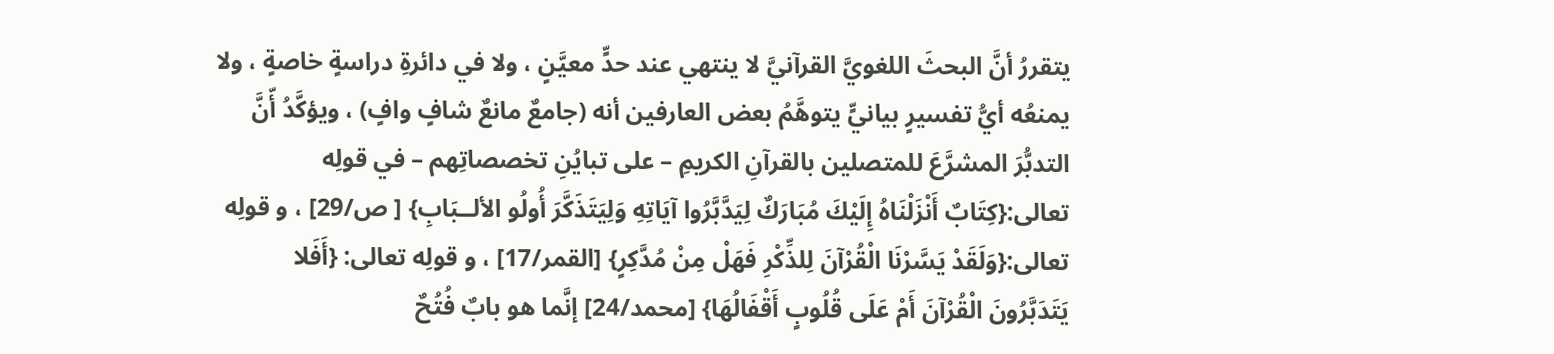يتقررُ أنَّ البحثَ اللغويَّ القرآنيَّ لا ينتهي عند حدٍّ معيَّنٍ ، ولا في دائرةِ دراسةٍ خاصةٍ ، ولا يمنعُه أيُّ تفسيرٍ بيانيٍّ يتوهَّمُ بعض العارفين أنه (جامعٌ مانعٌ شافٍ وافٍ) ، ويؤكَّدُ أّنَّ التدبُّرَ المشرَّعَ للمتصلين بالقرآنِ الكريمِ – على تبايُنِ تخصصاتِهم – في قولِه تعالى:{كِتَابٌ أَنْزَلْنَاهُ إِلَيْكَ مُبَارَكٌ لِيَدَّبَّرُوا آيَاتِهِ وَلِيَتَذَكَّرَ أُولُو الألــبَابِ} [ ص/29] ، و قولِه تعالى:{وَلَقَدْ يَسَّرْنَا الْقُرْآنَ لِلذِّكْرِ فَهَلْ مِنْ مُدَّكِرٍ} [القمر/17] ، و قولِه تعالى: {أَفَلا يَتَدَبَّرُونَ الْقُرْآنَ أَمْ عَلَى قُلُوبٍ أَقْفَالُهَا} [محمد/24] إنَّما هو بابٌ فُتُحٌ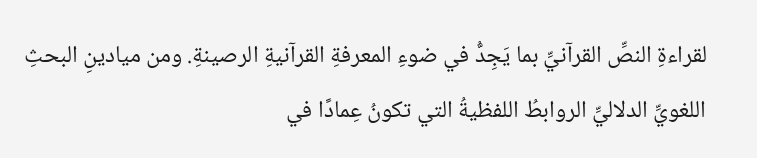لقراءةِ النصِّ القرآنيِّ بما يَجِدُّ في ضوءِ المعرفةِ القرآنيةِ الرصينةِ. ومن ميادينِ البحثِ اللغويِّ الدلاليِّ الروابطُ اللفظيةُ التي تكونُ عِمادًا في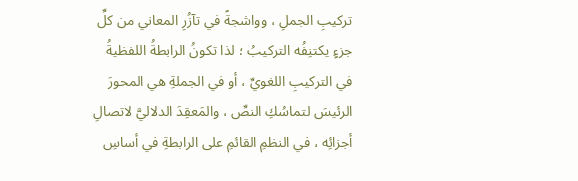تركيبِ الجملِ ، وواشجةً في تآزُرِ المعاني من كلِّ جزءٍ يكتنِفُه التركيبُ ؛ لذا تكونُ الرابطةُ اللفظيةُ في التركيبِ اللغويِّ ، أو في الجملةِ هي المحورَ الرئيسَ لتماسُكِ النصِّ ، والمَعقِدَ الدلاليَّ لاتصالِ أجزائِه ، في النظمِ القائمِ على الرابطةِ في أساسِ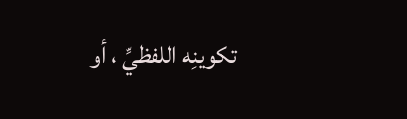تكوينِه اللفظيِّ ، أو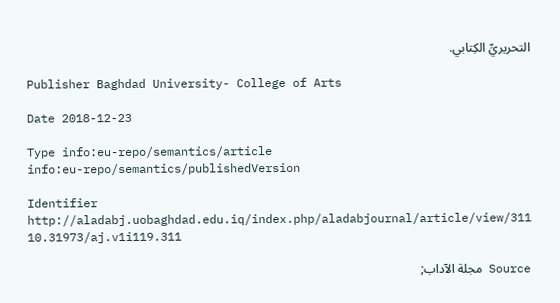التحريريِّ الكِتابي.

Publisher Baghdad University- College of Arts

Date 2018-12-23

Type info:eu-repo/semantics/article
info:eu-repo/semantics/publishedVersion

Identifier http://aladabj.uobaghdad.edu.iq/index.php/aladabjournal/article/view/311
10.31973/aj.v1i119.311

Source مجلة الآداب;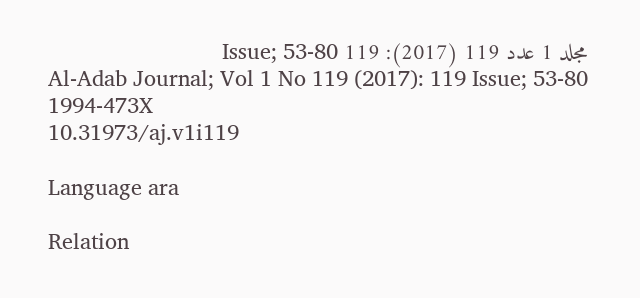مجلد 1 عدد 119 (2017): 119 Issue; 53-80
Al-Adab Journal; Vol 1 No 119 (2017): 119 Issue; 53-80
1994-473X
10.31973/aj.v1i119

Language ara

Relation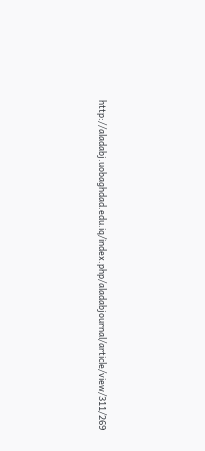http://aladabj.uobaghdad.edu.iq/index.php/aladabjournal/article/view/311/269